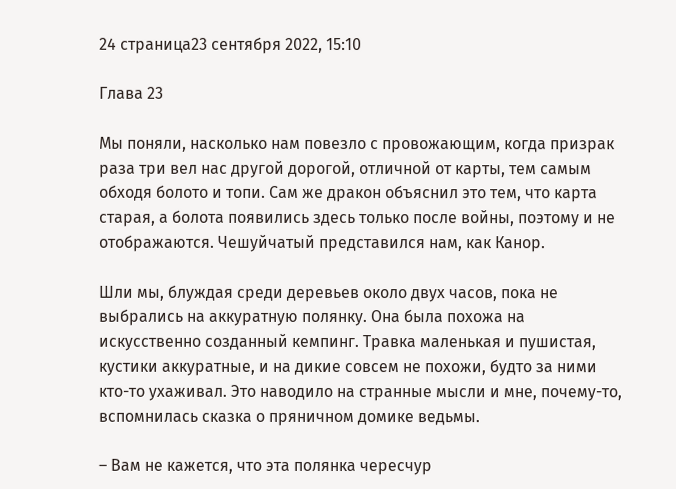24 страница23 сентября 2022, 15:10

Глава 23

Мы поняли, насколько нам повезло с провожающим, когда призрак раза три вел нас другой дорогой, отличной от карты, тем самым обходя болото и топи. Сам же дракон объяснил это тем, что карта старая, а болота появились здесь только после войны, поэтому и не отображаются. Чешуйчатый представился нам, как Канор.

Шли мы, блуждая среди деревьев около двух часов, пока не выбрались на аккуратную полянку. Она была похожа на искусственно созданный кемпинг. Травка маленькая и пушистая, кустики аккуратные, и на дикие совсем не похожи, будто за ними кто-то ухаживал. Это наводило на странные мысли и мне, почему-то, вспомнилась сказка о пряничном домике ведьмы.

– Вам не кажется, что эта полянка чересчур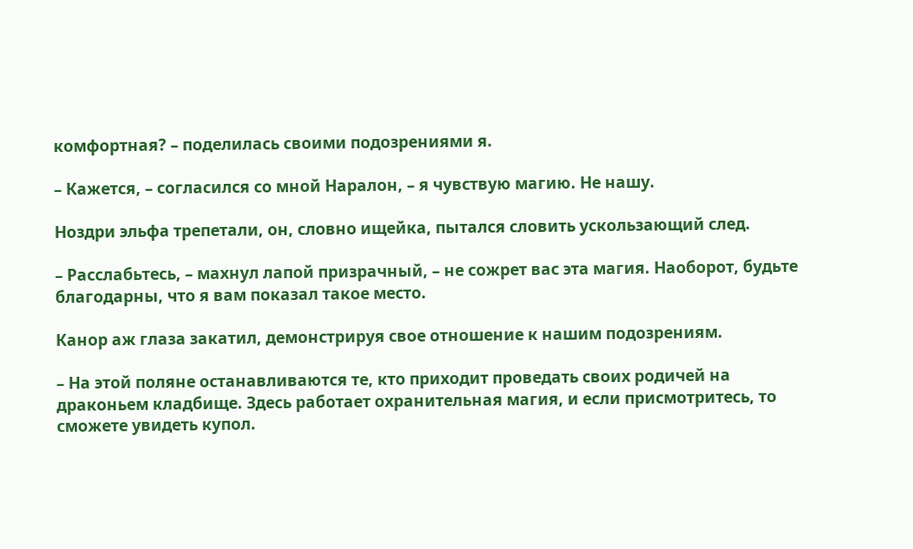комфортная? – поделилась своими подозрениями я.

– Кажется, – согласился со мной Наралон, – я чувствую магию. Не нашу.

Ноздри эльфа трепетали, он, словно ищейка, пытался словить ускользающий след.

– Расслабьтесь, – махнул лапой призрачный, – не сожрет вас эта магия. Наоборот, будьте благодарны, что я вам показал такое место.

Канор аж глаза закатил, демонстрируя свое отношение к нашим подозрениям.

– На этой поляне останавливаются те, кто приходит проведать своих родичей на драконьем кладбище. Здесь работает охранительная магия, и если присмотритесь, то сможете увидеть купол.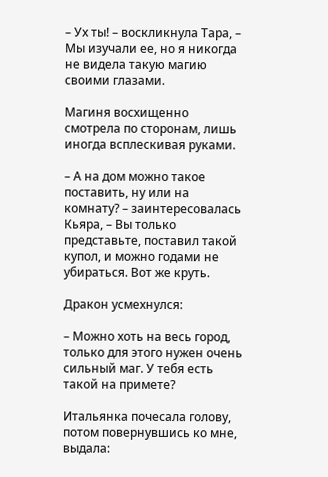– Ух ты! – воскликнула Тара, – Мы изучали ее, но я никогда не видела такую магию своими глазами.

Магиня восхищенно смотрела по сторонам, лишь иногда всплескивая руками.

– А на дом можно такое поставить, ну или на комнату? – заинтересовалась Кьяра, – Вы только представьте, поставил такой купол, и можно годами не убираться. Вот же круть.

Дракон усмехнулся:

– Можно хоть на весь город, только для этого нужен очень сильный маг. У тебя есть такой на примете?

Итальянка почесала голову, потом повернувшись ко мне, выдала: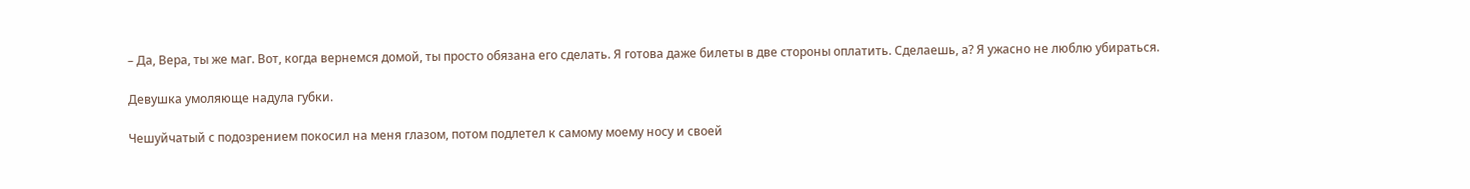– Да, Вера, ты же маг. Вот, когда вернемся домой, ты просто обязана его сделать. Я готова даже билеты в две стороны оплатить. Сделаешь, а? Я ужасно не люблю убираться.

Девушка умоляюще надула губки.

Чешуйчатый с подозрением покосил на меня глазом, потом подлетел к самому моему носу и своей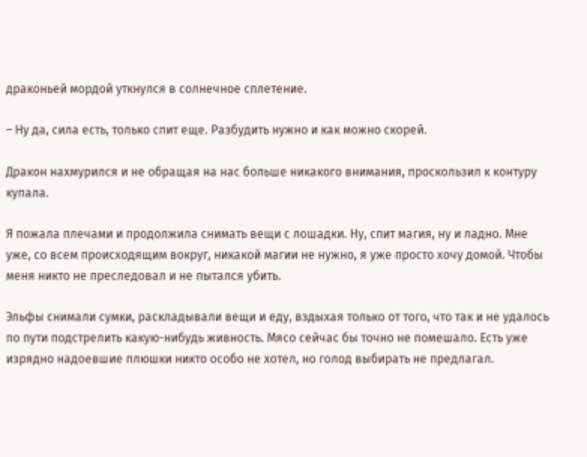драконьей мордой уткнулся в солнечное сплетение.

– Ну да, сила есть, только спит еще. Разбудить нужно и как можно скорей.

Дракон нахмурился и не обращая на нас больше никакого внимания, проскользил к контуру купала.

Я пожала плечами и продолжила снимать вещи с лошадки. Ну, спит магия, ну и ладно. Мне уже, со всем происходящим вокруг, никакой магии не нужно, я уже просто хочу домой. Чтобы меня никто не преследовал и не пытался убить.

Эльфы снимали сумки, раскладывали вещи и еду, вздыхая только от того, что так и не удалось по пути подстрелить какую-нибудь живность. Мясо сейчас бы точно не помешало. Есть уже изрядно надоевшие плюшки никто особо не хотел, но голод выбирать не предлагал.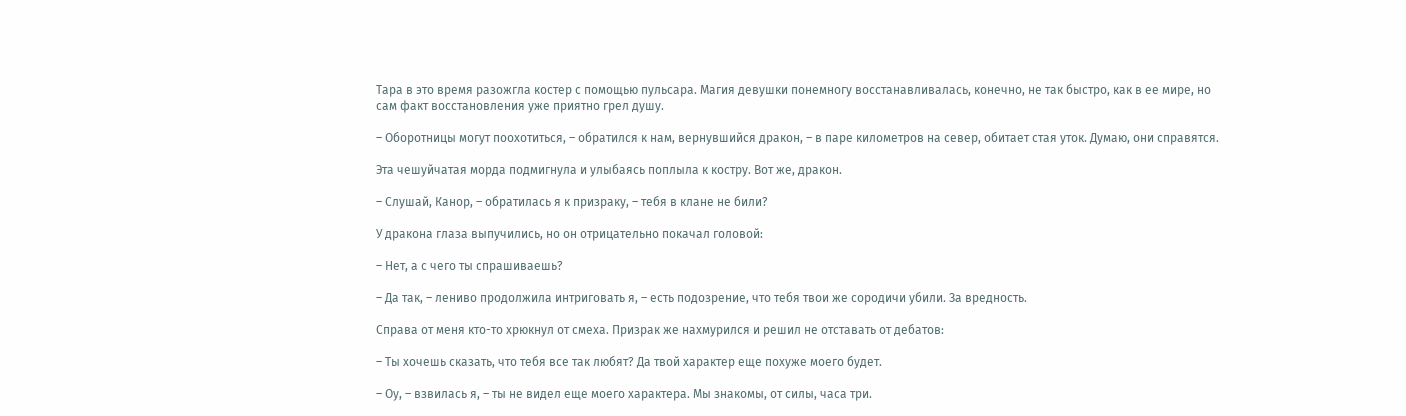Тара в это время разожгла костер с помощью пульсара. Магия девушки понемногу восстанавливалась, конечно, не так быстро, как в ее мире, но сам факт восстановления уже приятно грел душу.

– Оборотницы могут поохотиться, – обратился к нам, вернувшийся дракон, – в паре километров на север, обитает стая уток. Думаю, они справятся.

Эта чешуйчатая морда подмигнула и улыбаясь поплыла к костру. Вот же, дракон.

– Слушай, Канор, – обратилась я к призраку, – тебя в клане не били?

У дракона глаза выпучились, но он отрицательно покачал головой:

– Нет, а с чего ты спрашиваешь?

– Да так, – лениво продолжила интриговать я, – есть подозрение, что тебя твои же сородичи убили. За вредность.

Справа от меня кто-то хрюкнул от смеха. Призрак же нахмурился и решил не отставать от дебатов:

– Ты хочешь сказать, что тебя все так любят? Да твой характер еще похуже моего будет.

– Оу, – взвилась я, – ты не видел еще моего характера. Мы знакомы, от силы, часа три.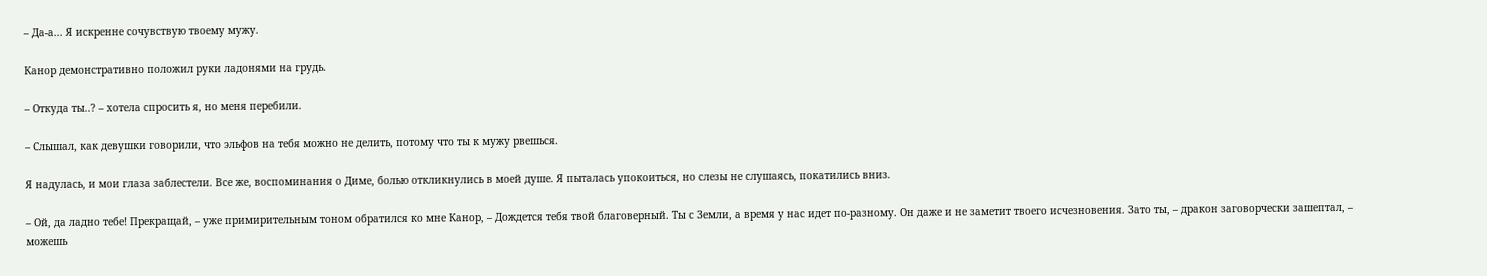– Да-а... Я искренне сочувствую твоему мужу.

Канор демонстративно положил руки ладонями на грудь.

– Откуда ты..? – хотела спросить я, но меня перебили.

– Слышал, как девушки говорили, что эльфов на тебя можно не делить, потому что ты к мужу рвешься.

Я надулась, и мои глаза заблестели. Все же, воспоминания о Диме, болью откликнулись в моей душе. Я пыталась упокоиться, но слезы не слушаясь, покатились вниз.

– Ой, да ладно тебе! Прекращай, – уже примирительным тоном обратился ко мне Канор, – Дождется тебя твой благоверный. Ты с Земли, а время у нас идет по-разному. Он даже и не заметит твоего исчезновения. Зато ты, – дракон заговорчески зашептал, – можешь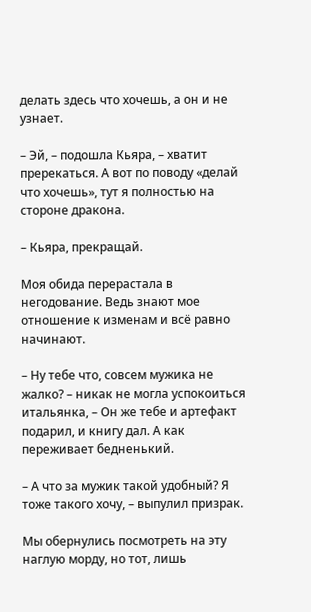делать здесь что хочешь, а он и не узнает.

– Эй, – подошла Кьяра, – хватит пререкаться. А вот по поводу «делай что хочешь», тут я полностью на стороне дракона.

– Кьяра, прекращай.

Моя обида перерастала в негодование. Ведь знают мое отношение к изменам и всё равно начинают.

– Ну тебе что, совсем мужика не жалко? – никак не могла успокоиться итальянка, – Он же тебе и артефакт подарил, и книгу дал. А как переживает бедненький.

– А что за мужик такой удобный? Я тоже такого хочу, – выпулил призрак.

Мы обернулись посмотреть на эту наглую морду, но тот, лишь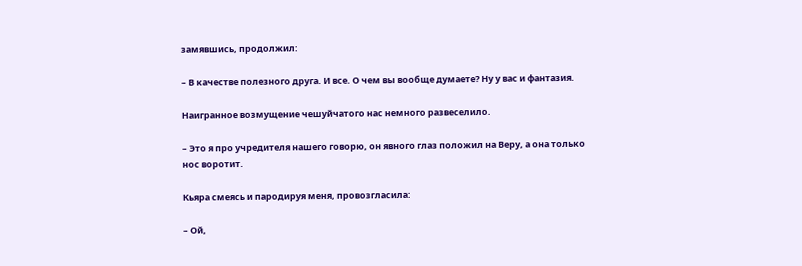замявшись, продолжил:

– В качестве полезного друга. И все. О чем вы вообще думаете? Ну у вас и фантазия.

Наигранное возмущение чешуйчатого нас немного развеселило.

– Это я про учредителя нашего говорю, он явного глаз положил на Веру, а она только нос воротит.

Кьяра смеясь и пародируя меня, провозгласила:

– Ой,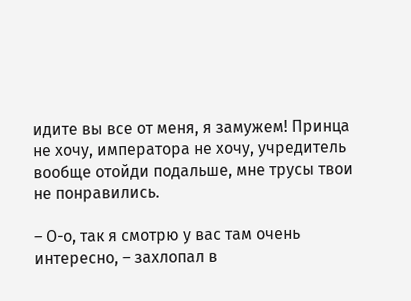идите вы все от меня, я замужем! Принца не хочу, императора не хочу, учредитель вообще отойди подальше, мне трусы твои не понравились.

– О-о, так я смотрю у вас там очень интересно, – захлопал в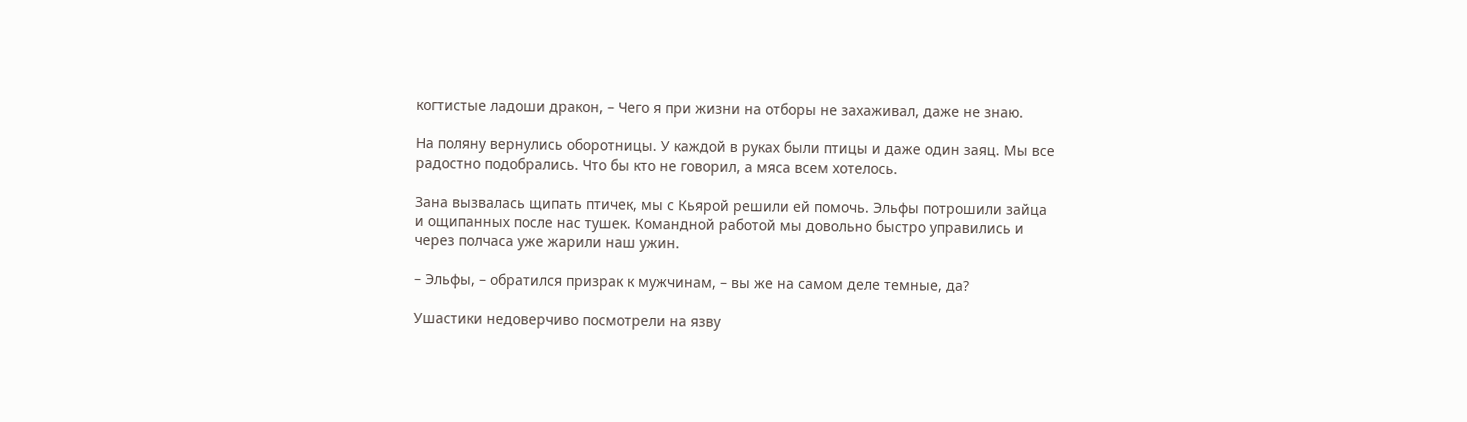когтистые ладоши дракон, – Чего я при жизни на отборы не захаживал, даже не знаю.

На поляну вернулись оборотницы. У каждой в руках были птицы и даже один заяц. Мы все радостно подобрались. Что бы кто не говорил, а мяса всем хотелось.

Зана вызвалась щипать птичек, мы с Кьярой решили ей помочь. Эльфы потрошили зайца и ощипанных после нас тушек. Командной работой мы довольно быстро управились и через полчаса уже жарили наш ужин.

– Эльфы, – обратился призрак к мужчинам, – вы же на самом деле темные, да?

Ушастики недоверчиво посмотрели на язву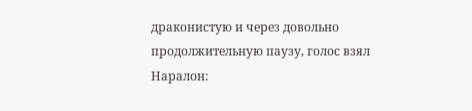драконистую и через довольно продолжительную паузу, голос взял Наралон: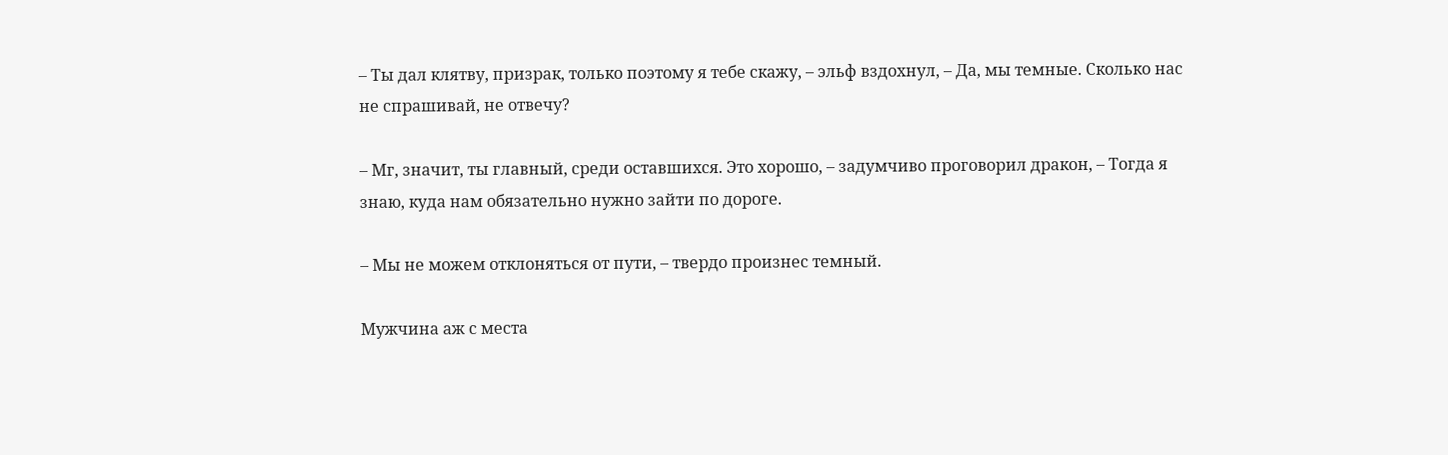– Ты дал клятву, призрак, только поэтому я тебе скажу, – эльф вздохнул, – Да, мы темные. Сколько нас не спрашивай, не отвечу?

– Мг, значит, ты главный, среди оставшихся. Это хорошо, – задумчиво проговорил дракон, – Тогда я знаю, куда нам обязательно нужно зайти по дороге.

– Мы не можем отклоняться от пути, – твердо произнес темный.

Мужчина аж с места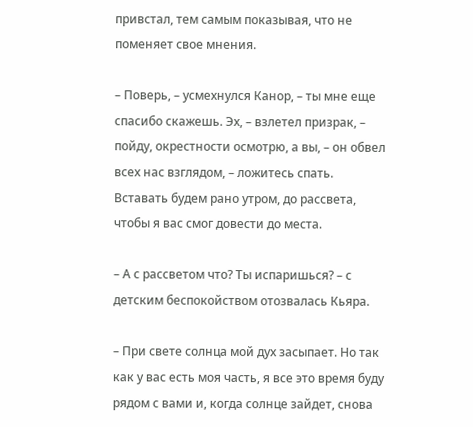привстал, тем самым показывая, что не поменяет свое мнения.

– Поверь, – усмехнулся Канор, – ты мне еще спасибо скажешь. Эх, – взлетел призрак, – пойду, окрестности осмотрю, а вы, – он обвел всех нас взглядом, – ложитесь спать. Вставать будем рано утром, до рассвета, чтобы я вас смог довести до места.

– А с рассветом что? Ты испаришься? – с детским беспокойством отозвалась Кьяра.

– При свете солнца мой дух засыпает. Но так как у вас есть моя часть, я все это время буду рядом с вами и, когда солнце зайдет, снова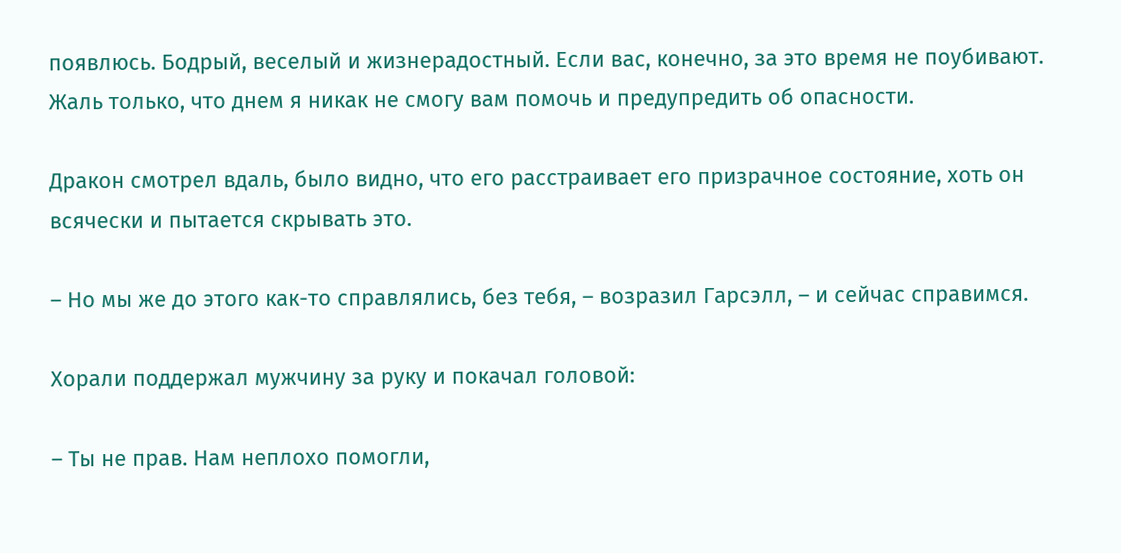появлюсь. Бодрый, веселый и жизнерадостный. Если вас, конечно, за это время не поубивают. Жаль только, что днем я никак не смогу вам помочь и предупредить об опасности.

Дракон смотрел вдаль, было видно, что его расстраивает его призрачное состояние, хоть он всячески и пытается скрывать это.

– Но мы же до этого как-то справлялись, без тебя, – возразил Гарсэлл, – и сейчас справимся.

Хорали поддержал мужчину за руку и покачал головой:

– Ты не прав. Нам неплохо помогли,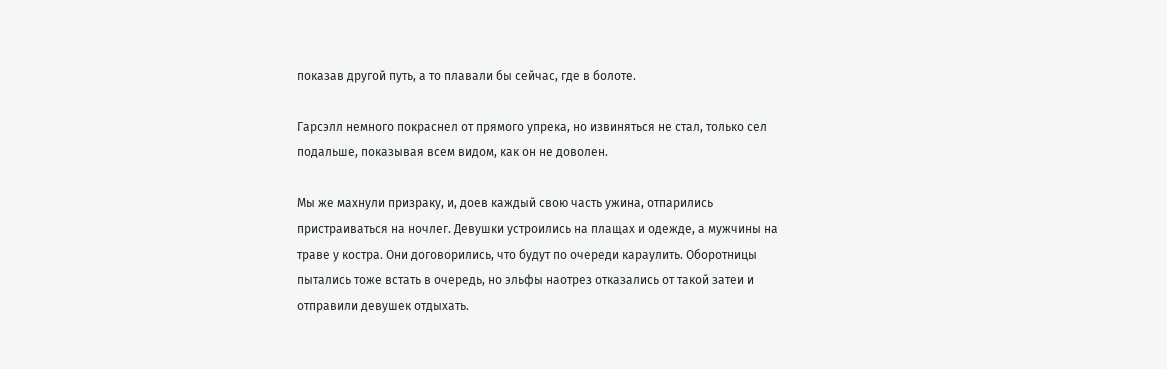показав другой путь, а то плавали бы сейчас, где в болоте.

Гарсэлл немного покраснел от прямого упрека, но извиняться не стал, только сел подальше, показывая всем видом, как он не доволен.

Мы же махнули призраку, и, доев каждый свою часть ужина, отпарились пристраиваться на ночлег. Девушки устроились на плащах и одежде, а мужчины на траве у костра. Они договорились, что будут по очереди караулить. Оборотницы пытались тоже встать в очередь, но эльфы наотрез отказались от такой затеи и отправили девушек отдыхать.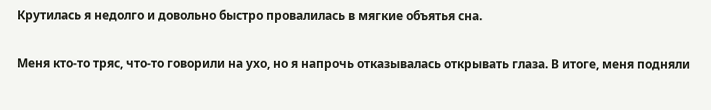Крутилась я недолго и довольно быстро провалилась в мягкие объятья сна.

Меня кто-то тряс, что-то говорили на ухо, но я напрочь отказывалась открывать глаза. В итоге, меня подняли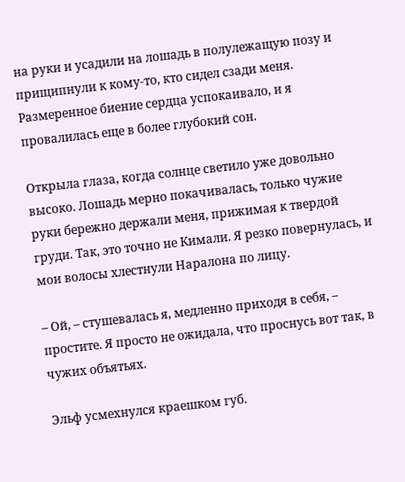на руки и усадили на лошадь в полулежащую позу и прищипнули к кому-то, кто сидел сзади меня. Размеренное биение сердца успокаивало, и я провалилась еще в более глубокий сон.

Открыла глаза, когда солнце светило уже довольно высоко. Лошадь мерно покачивалась, только чужие руки бережно держали меня, прижимая к твердой груди. Так, это точно не Кимали. Я резко повернулась, и мои волосы хлестнули Наралона по лицу.

– Ой, – стушевалась я, медленно приходя в себя, – простите. Я просто не ожидала, что проснусь вот так, в чужих объятьях.

Эльф усмехнулся краешком губ.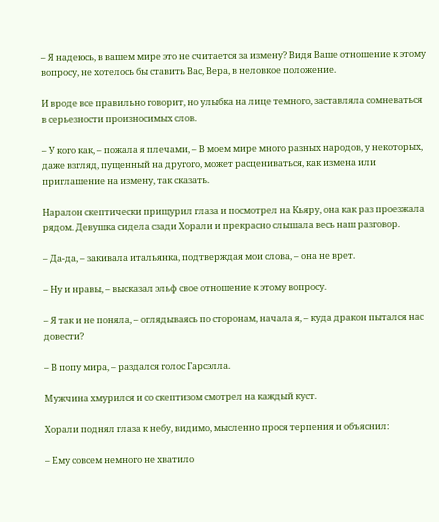– Я надеюсь, в вашем мире это не считается за измену? Видя Ваше отношение к этому вопросу, не хотелось бы ставить Вас, Вера, в неловкое положение.

И вроде все правильно говорит, но улыбка на лице темного, заставляла сомневаться в серьезности произносимых слов.

– У кого как, – пожала я плечами, – В моем мире много разных народов, у некоторых, даже взгляд, пущенный на другого, может расцениваться, как измена или приглашение на измену, так сказать.

Наралон скептически прищурил глаза и посмотрел на Кьяру, она как раз проезжала рядом. Девушка сидела сзади Хорали и прекрасно слышала весь наш разговор.

– Да-да, – закивала итальянка, подтверждая мои слова, – она не врет.

– Ну и нравы, – высказал эльф свое отношение к этому вопросу.

– Я так и не поняла, – оглядываясь по сторонам, начала я, – куда дракон пытался нас довести?

– В попу мира, – раздался голос Гарсэлла.

Мужчина хмурился и со скептизом смотрел на каждый куст.

Хорали поднял глаза к небу, видимо, мысленно прося терпения и объяснил:

– Ему совсем немного не хватило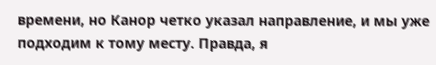времени, но Канор четко указал направление, и мы уже подходим к тому месту. Правда, я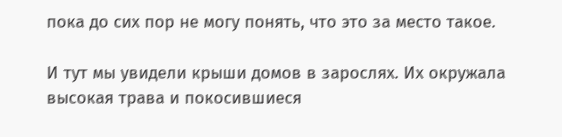пока до сих пор не могу понять, что это за место такое.

И тут мы увидели крыши домов в зарослях. Их окружала высокая трава и покосившиеся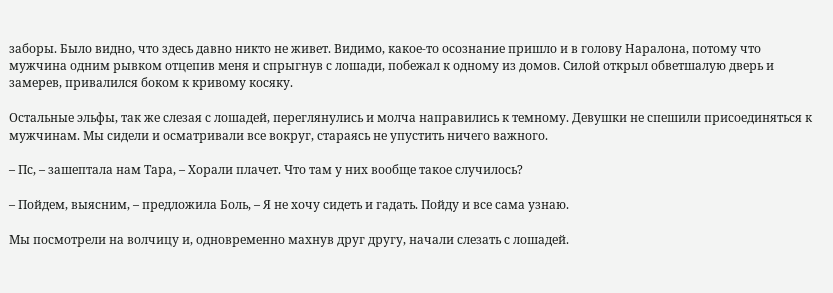заборы. Было видно, что здесь давно никто не живет. Видимо, какое-то осознание пришло и в голову Наралона, потому что мужчина одним рывком отцепив меня и спрыгнув с лошади, побежал к одному из домов. Силой открыл обветшалую дверь и замерев, привалился боком к кривому косяку.

Остальные эльфы, так же слезая с лошадей, переглянулись и молча направились к темному. Девушки не спешили присоединяться к мужчинам. Мы сидели и осматривали все вокруг, стараясь не упустить ничего важного.

– Пс, – зашептала нам Тара, – Хорали плачет. Что там у них вообще такое случилось?

– Пойдем, выясним, – предложила Боль, – Я не хочу сидеть и гадать. Пойду и все сама узнаю.

Мы посмотрели на волчицу и, одновременно махнув друг другу, начали слезать с лошадей.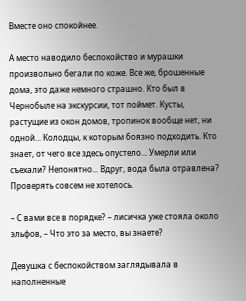Вместе оно спокойнее.

А место наводило беспокойство и мурашки произвольно бегали по коже. Все же, брошенные дома, это даже немного страшно. Кто был в Чернобыле на экскурсии, тот поймет. Кусты, растущие из окон домов, тропинок вообще нет, ни одной... Колодцы, к которым боязно подходить. Кто знает, от чего все здесь опустело... Умерли или съехали? Непонятно... Вдруг, вода была отравлена? Проверять совсем не хотелось.

– С вами все в порядке? – лисичка уже стояла около эльфов, – Что это за место, вы знаете?

Девушка с беспокойством заглядывала в наполненные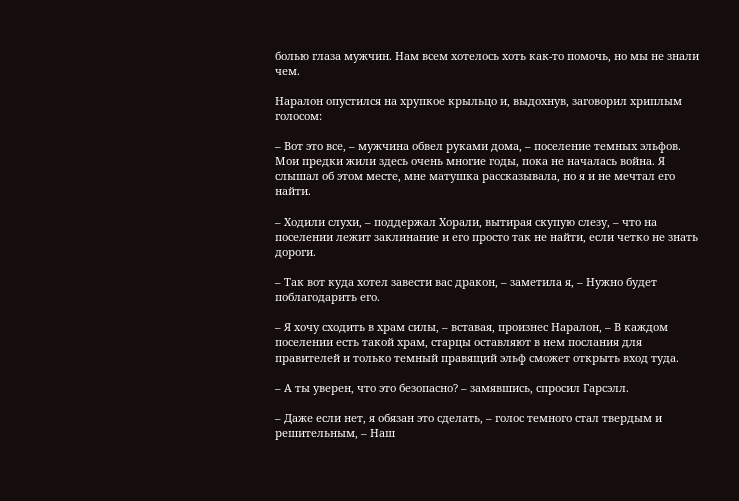болью глаза мужчин. Нам всем хотелось хоть как-то помочь, но мы не знали чем.

Наралон опустился на хрупкое крыльцо и, выдохнув, заговорил хриплым голосом:

– Вот это все, – мужчина обвел руками дома, – поселение темных эльфов. Мои предки жили здесь очень многие годы, пока не началась война. Я слышал об этом месте, мне матушка рассказывала, но я и не мечтал его найти.

– Ходили слухи, – поддержал Хорали, вытирая скупую слезу, – что на поселении лежит заклинание и его просто так не найти, если четко не знать дороги.

– Так вот куда хотел завести вас дракон, – заметила я, – Нужно будет поблагодарить его.

– Я хочу сходить в храм силы, – вставая, произнес Наралон, – В каждом поселении есть такой храм, старцы оставляют в нем послания для правителей и только темный правящий эльф сможет открыть вход туда.

– А ты уверен, что это безопасно? – замявшись, спросил Гарсэлл.

– Даже если нет, я обязан это сделать, – голос темного стал твердым и решительным, – Наш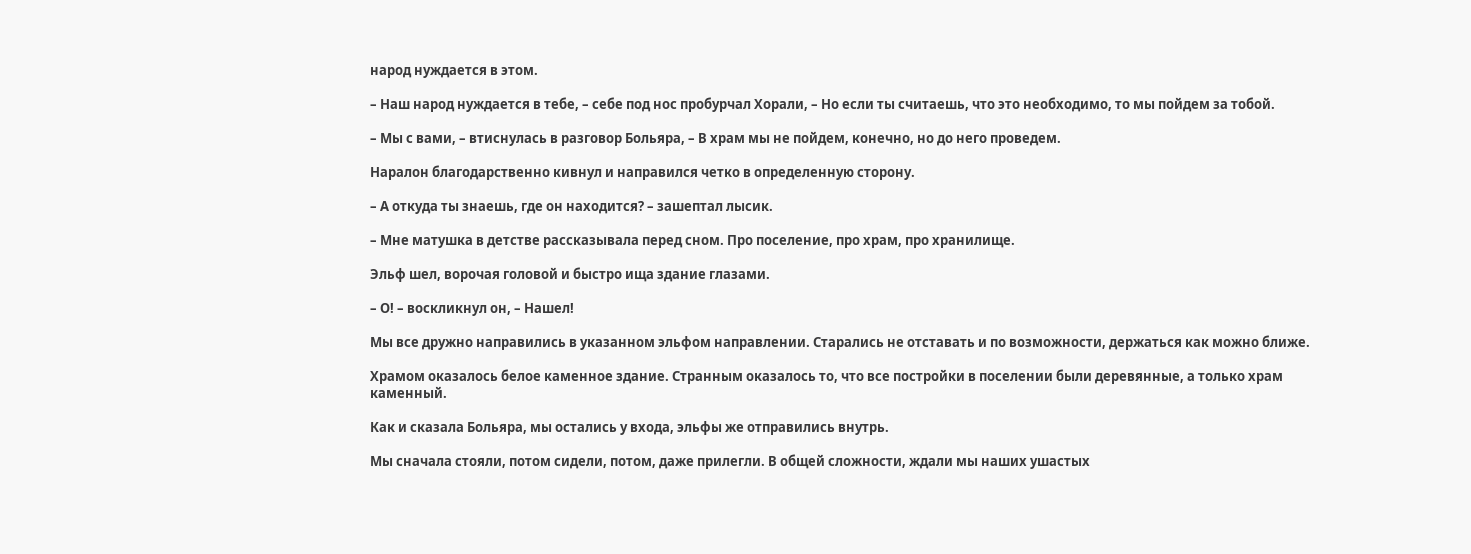народ нуждается в этом.

– Наш народ нуждается в тебе, – себе под нос пробурчал Хорали, – Но если ты считаешь, что это необходимо, то мы пойдем за тобой.

– Мы с вами, – втиснулась в разговор Больяра, – В храм мы не пойдем, конечно, но до него проведем.

Наралон благодарственно кивнул и направился четко в определенную сторону.

– А откуда ты знаешь, где он находится? – зашептал лысик.

– Мне матушка в детстве рассказывала перед сном. Про поселение, про храм, про хранилище.

Эльф шел, ворочая головой и быстро ища здание глазами.

– О! – воскликнул он, – Нашел!

Мы все дружно направились в указанном эльфом направлении. Старались не отставать и по возможности, держаться как можно ближе.

Храмом оказалось белое каменное здание. Странным оказалось то, что все постройки в поселении были деревянные, а только храм каменный.

Как и сказала Больяра, мы остались у входа, эльфы же отправились внутрь.

Мы сначала стояли, потом сидели, потом, даже прилегли. В общей сложности, ждали мы наших ушастых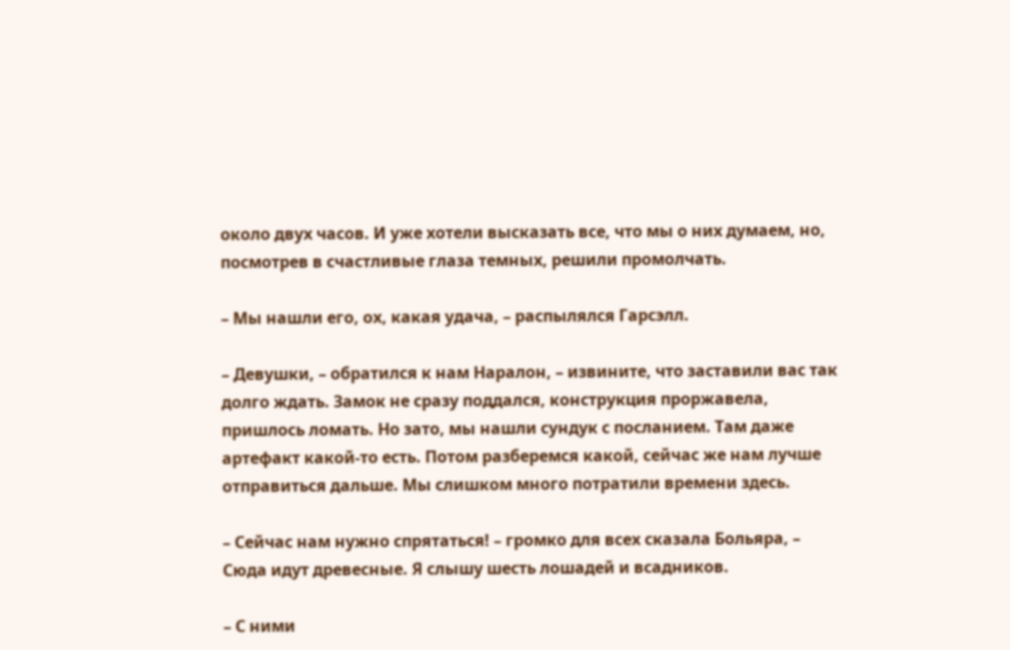около двух часов. И уже хотели высказать все, что мы о них думаем, но, посмотрев в счастливые глаза темных, решили промолчать.

– Мы нашли его, ох, какая удача, – распылялся Гарсэлл.

– Девушки, – обратился к нам Наралон, – извините, что заставили вас так долго ждать. Замок не сразу поддался, конструкция проржавела, пришлось ломать. Но зато, мы нашли сундук с посланием. Там даже артефакт какой-то есть. Потом разберемся какой, сейчас же нам лучше отправиться дальше. Мы слишком много потратили времени здесь.

– Сейчас нам нужно спрятаться! – громко для всех сказала Больяра, – Сюда идут древесные. Я слышу шесть лошадей и всадников.

– С ними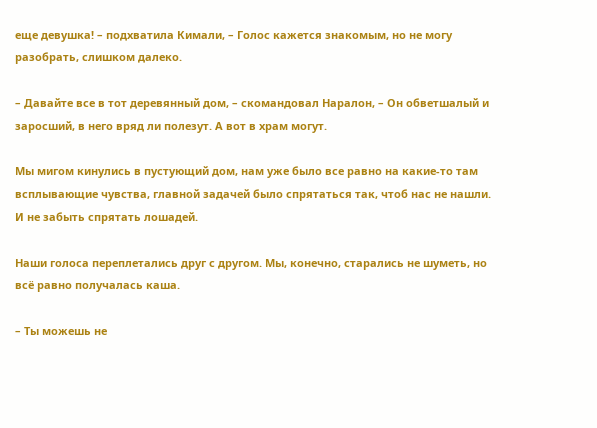еще девушка! – подхватила Кимали, – Голос кажется знакомым, но не могу разобрать, слишком далеко.

– Давайте все в тот деревянный дом, – скомандовал Наралон, – Он обветшалый и заросший, в него вряд ли полезут. А вот в храм могут.

Мы мигом кинулись в пустующий дом, нам уже было все равно на какие-то там всплывающие чувства, главной задачей было спрятаться так, чтоб нас не нашли. И не забыть спрятать лошадей.

Наши голоса переплетались друг с другом. Мы, конечно, старались не шуметь, но всё равно получалась каша.

– Ты можешь не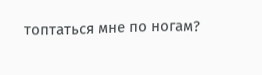топтаться мне по ногам?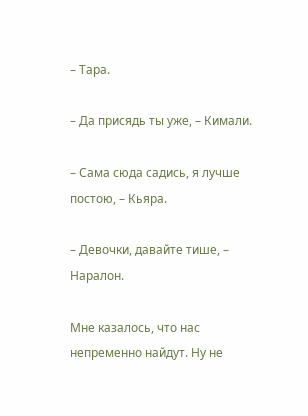– Тара.

– Да присядь ты уже, – Кимали.

– Сама сюда садись, я лучше постою, – Кьяра.

– Девочки, давайте тише, – Наралон.

Мне казалось, что нас непременно найдут. Ну не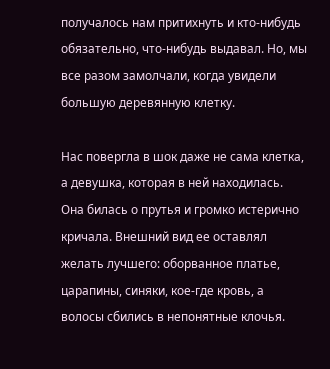получалось нам притихнуть и кто-нибудь обязательно, что-нибудь выдавал. Но, мы все разом замолчали, когда увидели большую деревянную клетку.

Нас повергла в шок даже не сама клетка, а девушка, которая в ней находилась. Она билась о прутья и громко истерично кричала. Внешний вид ее оставлял желать лучшего: оборванное платье, царапины, синяки, кое-где кровь, а волосы сбились в непонятные клочья.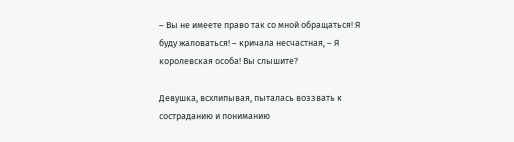– Вы не имеете право так со мной обращаться! Я буду жаловаться! – кричала несчастная, – Я королевская особа! Вы слышите?

Девушка, всхлипывая, пыталась воззвать к состраданию и пониманию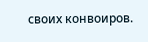своих конвоиров.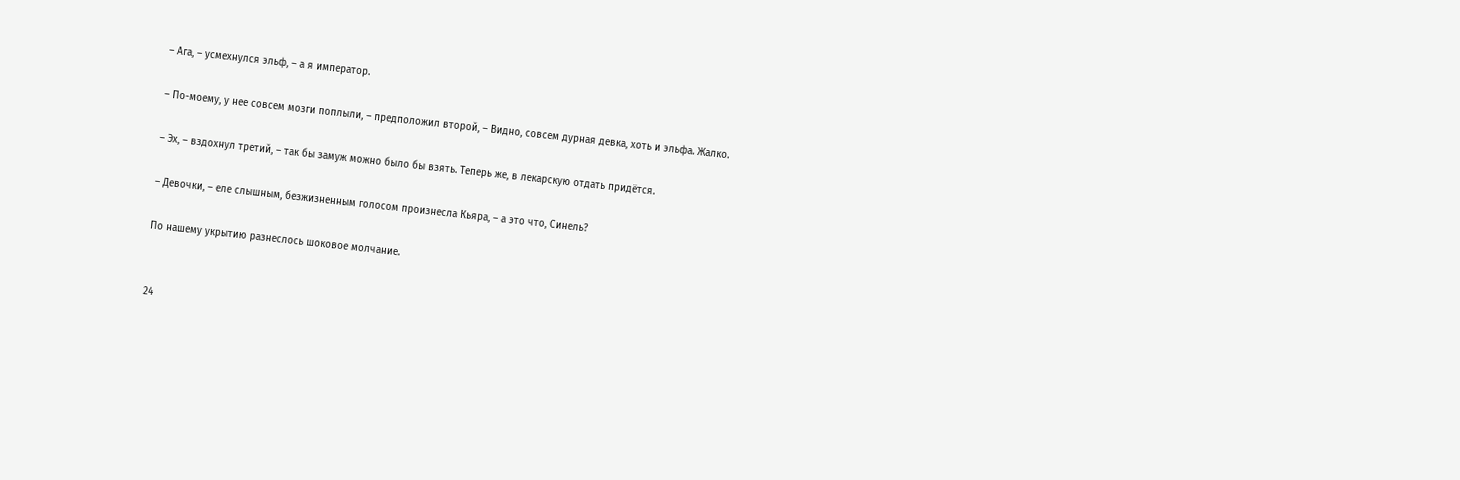– Ага, – усмехнулся эльф, – а я император.

– По-моему, у нее совсем мозги поплыли, – предположил второй, – Видно, совсем дурная девка, хоть и эльфа. Жалко.

– Эх, – вздохнул третий, – так бы замуж можно было бы взять. Теперь же, в лекарскую отдать придётся.

– Девочки, – еле слышным, безжизненным голосом произнесла Кьяра, – а это что, Синель?

По нашему укрытию разнеслось шоковое молчание.


24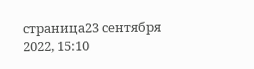страница23 сентября 2022, 15:10